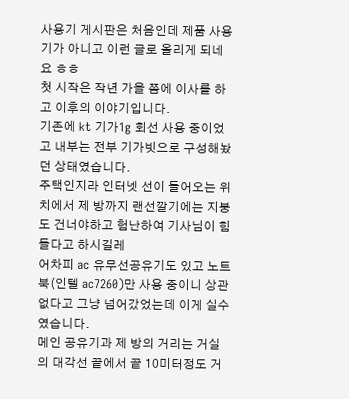사용기 게시판은 처음인데 제품 사용기가 아니고 이런 글로 올리게 되네요 ㅎㅎ
첫 시작은 작년 가을 쯤에 이사를 하고 이후의 이야기입니다.
기존에 kt 기가1g 회선 사용 중이었고 내부는 전부 기가빗으로 구성해놨던 상태였습니다.
주택인지라 인터넷 선이 들어오는 위치에서 제 방까지 랜선깔기에는 지붕도 건너야하고 험난하여 기사님이 힘들다고 하시길레
어차피 ac 유무선공유기도 있고 노트북(인텔 ac7260)만 사용 중이니 상관없다고 그냥 넘어갔었는데 이게 실수였습니다.
메인 공유기과 제 방의 거리는 거실의 대각선 끝에서 끝 10미터정도 거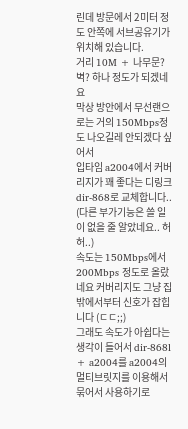린데 방문에서 2미터 정도 안쪽에 서브공유기가 위치해 있습니다.
거리 10M + 나무문? 벽? 하나 정도가 되겠네요
막상 방안에서 무선랜으로는 거의 150Mbps정도 나오길레 안되겠다 싶어서
입타임 a2004에서 커버리지가 꽤 좋다는 디링크 dir-868로 교체합니다.. (다른 부가기능은 쓸 일이 없을 줄 알았네요.. 허허..)
속도는 150Mbps에서 200Mbps 정도로 올랐네요 커버리지도 그냥 집 밖에서부터 신호가 잡힙니다 (ㄷㄷ;;)
그래도 속도가 아쉽다는 생각이 들어서 dir-868l + a2004를 a2004의 멀티브릿지를 이용해서 묶어서 사용하기로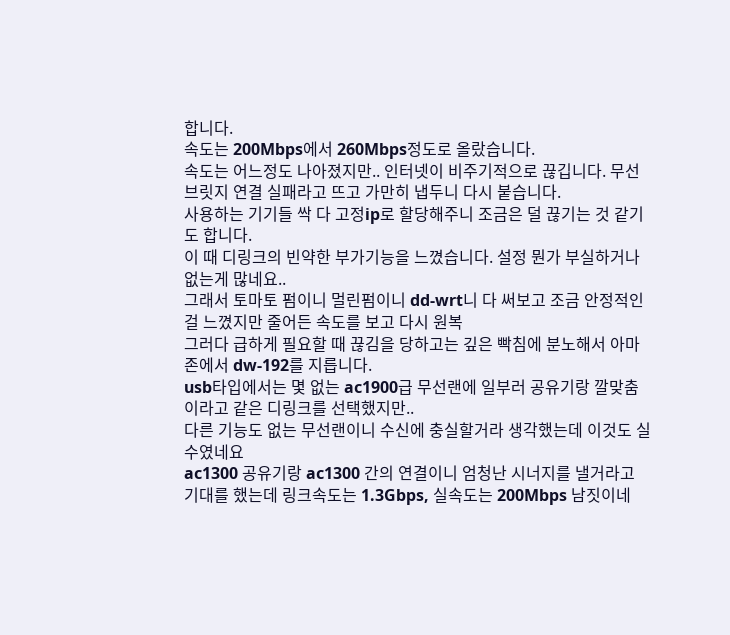합니다.
속도는 200Mbps에서 260Mbps정도로 올랐습니다.
속도는 어느정도 나아졌지만.. 인터넷이 비주기적으로 끊깁니다. 무선 브릿지 연결 실패라고 뜨고 가만히 냅두니 다시 붙습니다.
사용하는 기기들 싹 다 고정ip로 할당해주니 조금은 덜 끊기는 것 같기도 합니다.
이 때 디링크의 빈약한 부가기능을 느꼈습니다. 설정 뭔가 부실하거나 없는게 많네요..
그래서 토마토 펌이니 멀린펌이니 dd-wrt니 다 써보고 조금 안정적인걸 느꼈지만 줄어든 속도를 보고 다시 원복
그러다 급하게 필요할 때 끊김을 당하고는 깊은 빡침에 분노해서 아마존에서 dw-192를 지릅니다.
usb타입에서는 몇 없는 ac1900급 무선랜에 일부러 공유기랑 깔맞춤이라고 같은 디링크를 선택했지만..
다른 기능도 없는 무선랜이니 수신에 충실할거라 생각했는데 이것도 실수였네요
ac1300 공유기랑 ac1300 간의 연결이니 엄청난 시너지를 낼거라고 기대를 했는데 링크속도는 1.3Gbps, 실속도는 200Mbps 남짓이네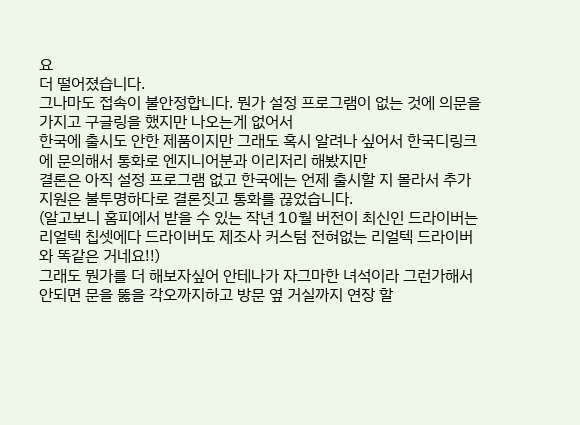요
더 떨어졌습니다.
그나마도 접속이 불안정합니다. 뭔가 설정 프로그램이 없는 것에 의문을 가지고 구글링을 했지만 나오는게 없어서
한국에 출시도 안한 제품이지만 그래도 혹시 알려나 싶어서 한국디링크에 문의해서 통화로 엔지니어분과 이리저리 해봤지만
결론은 아직 설정 프로그램 없고 한국에는 언제 출시할 지 몰라서 추가 지원은 불투명하다로 결론짓고 통화를 끊었습니다.
(알고보니 홈피에서 받을 수 있는 작년 10월 버전이 최신인 드라이버는 리얼텍 칩셋에다 드라이버도 제조사 커스텀 전혀없는 리얼텍 드라이버와 똑같은 거네요!!)
그래도 뭔가를 더 해보자싶어 안테나가 자그마한 녀석이라 그런가해서 안되면 문을 뚫을 각오까지하고 방문 옆 거실까지 연장 할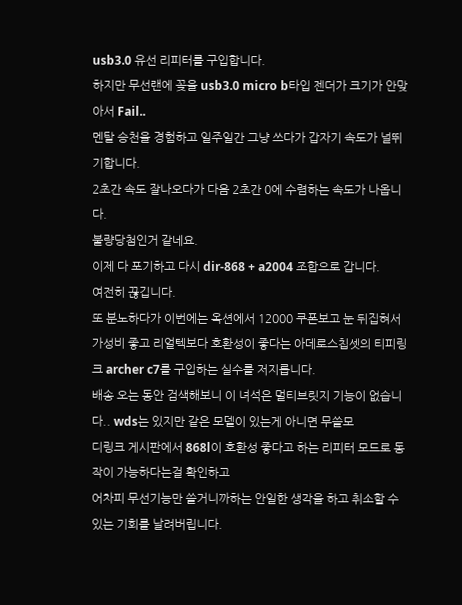usb3.0 유선 리피터를 구입합니다.
하지만 무선랜에 꽂을 usb3.0 micro b타입 젠더가 크기가 안맞아서 Fail..
멘탈 승천을 경험하고 일주일간 그냥 쓰다가 갑자기 속도가 널뛰기합니다.
2초간 속도 잘나오다가 다음 2초간 0에 수렴하는 속도가 나옵니다.
불량당첨인거 같네요.
이제 다 포기하고 다시 dir-868 + a2004 조합으로 갑니다.
여전히 끊깁니다.
또 분노하다가 이번에는 옥션에서 12000 쿠폰보고 눈 뒤집혀서 가성비 좋고 리얼텍보다 호환성이 좋다는 아데로스칩셋의 티피링크 archer c7를 구입하는 실수를 저지릅니다.
배송 오는 동안 검색해보니 이 녀석은 멀티브릿지 기능이 없습니다.. wds는 있지만 같은 모델이 있는게 아니면 무쓸모
디링크 게시판에서 868l이 호환성 좋다고 하는 리피터 모드로 동작이 가능하다는걸 확인하고
어차피 무선기능만 쓸거니까하는 안일한 생각을 하고 취소할 수 있는 기회를 날려버립니다.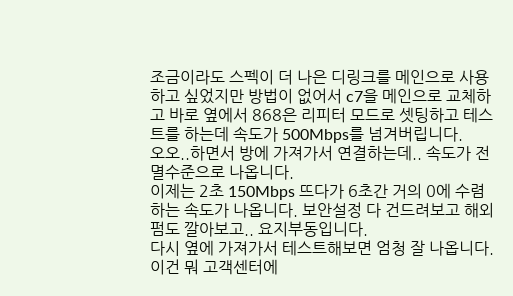조금이라도 스펙이 더 나은 디링크를 메인으로 사용하고 싶었지만 방법이 없어서 c7을 메인으로 교체하고 바로 옆에서 868은 리피터 모드로 셋팅하고 테스트를 하는데 속도가 500Mbps를 넘겨버립니다.
오오..하면서 방에 가져가서 연결하는데.. 속도가 전멸수준으로 나옵니다.
이제는 2초 150Mbps 뜨다가 6초간 거의 0에 수렴하는 속도가 나옵니다. 보안설정 다 건드려보고 해외펌도 깔아보고.. 요지부동입니다.
다시 옆에 가져가서 테스트해보면 엄청 잘 나옵니다.
이건 뭐 고객센터에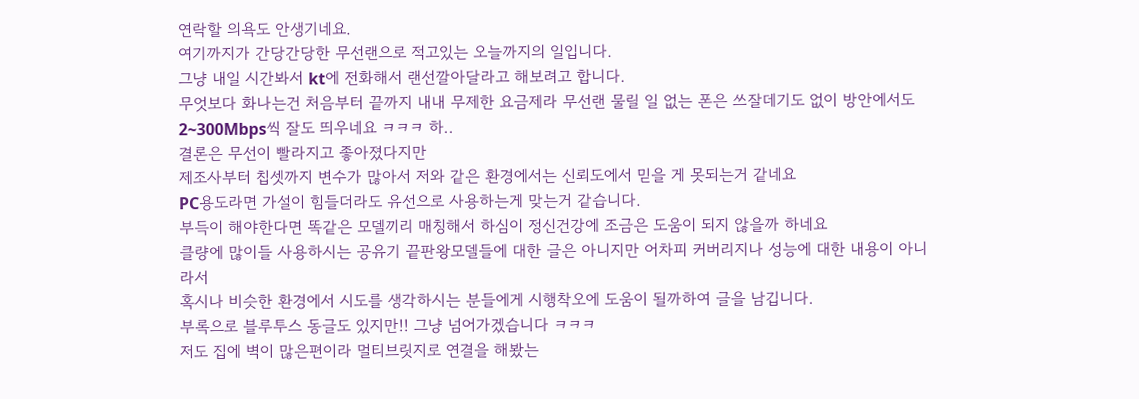연락할 의욕도 안생기네요.
여기까지가 간당간당한 무선랜으로 적고있는 오늘까지의 일입니다.
그냥 내일 시간봐서 kt에 전화해서 랜선깔아달라고 해보려고 합니다.
무엇보다 화나는건 처음부터 끝까지 내내 무제한 요금제라 무선랜 물릴 일 없는 폰은 쓰잘데기도 없이 방안에서도 2~300Mbps씩 잘도 띄우네요 ㅋㅋㅋ 하..
결론은 무선이 빨라지고 좋아졌다지만
제조사부터 칩셋까지 변수가 많아서 저와 같은 환경에서는 신뢰도에서 믿을 게 못되는거 같네요
PC용도라면 가설이 힘들더라도 유선으로 사용하는게 맞는거 같습니다.
부득이 해야한다면 똑같은 모델끼리 매칭해서 하심이 정신건강에 조금은 도움이 되지 않을까 하네요
클량에 많이들 사용하시는 공유기 끝판왕모델들에 대한 글은 아니지만 어차피 커버리지나 성능에 대한 내용이 아니라서
혹시나 비슷한 환경에서 시도를 생각하시는 분들에게 시행착오에 도움이 될까하여 글을 남깁니다.
부록으로 블루투스 동글도 있지만!! 그냥 넘어가겠습니다 ㅋㅋㅋ
저도 집에 벽이 많은편이라 멀티브릿지로 연결을 해봤는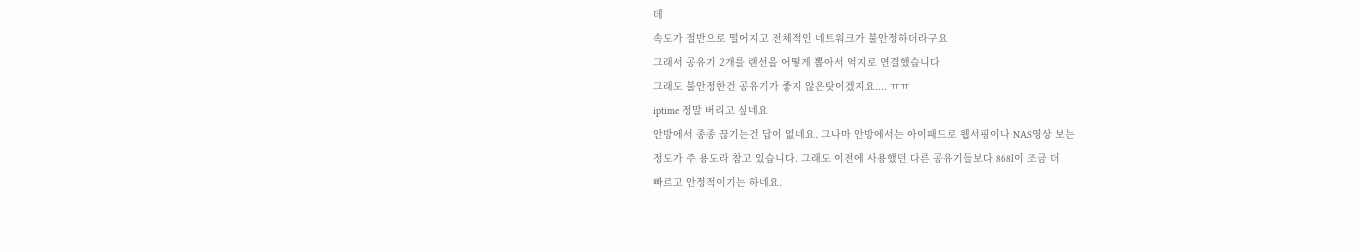데
속도가 절반으로 떨어지고 전체적인 네트워크가 불안정하더라구요
그래서 공유기 2개를 랜선을 어떻게 뽑아서 억지로 연결했습니다
그래도 불안정한건 공유기가 좋지 않은탓이겠지요.... ㅠㅠ
iptime 정말 버리고 싶네요
안방에서 종종 끊기는건 답이 없네요. 그나마 안방에서는 아이패드로 웹서핑이나 NAS영상 보는
정도가 주 용도라 참고 있습니다. 그래도 이전에 사용했던 다른 공유기들보다 868l이 조금 더
빠르고 안정적이기는 하네요.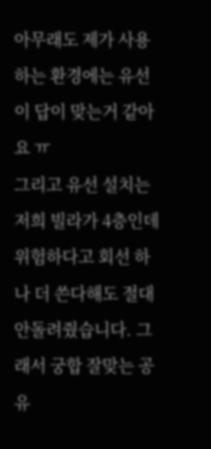아무래도 제가 사용하는 환경에는 유선이 답이 맞는거 같아요 ㅠ
그리고 유선 설치는 저희 빌라가 4층인데 위험하다고 회선 하나 더 쓴다해도 절대 안돌려줬습니다. 그래서 궁합 잘맞는 공유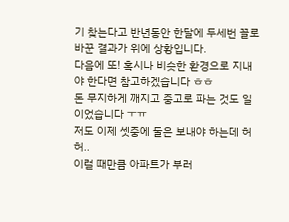기 찾는다고 반년동안 한달에 두세번 꼴로 바꾼 결과가 위에 상황입니다.
다음에 또! 혹시나 비슷한 환경으로 지내야 한다면 참고하겠습니다 ㅎㅎ
돈 무지하게 깨지고 중고로 파는 것도 일이었습니다 ㅜㅠ
저도 이제 셋중에 둘은 보내야 하는데 허허..
이럴 때만큼 아파트가 부러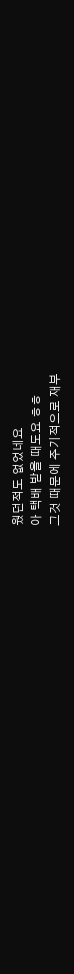웠던적도 없었네요
아 택배 받을 때도요 ㅎㅎ
그것 때문에 주기적으로 재부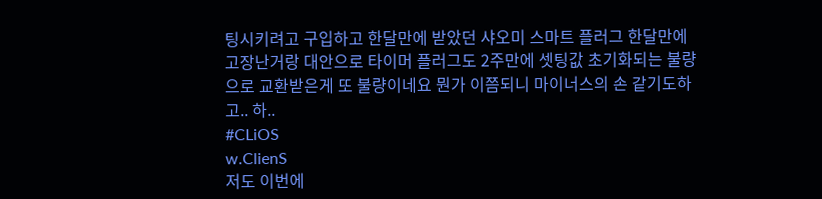팅시키려고 구입하고 한달만에 받았던 샤오미 스마트 플러그 한달만에 고장난거랑 대안으로 타이머 플러그도 2주만에 셋팅값 초기화되는 불량으로 교환받은게 또 불량이네요 뭔가 이쯤되니 마이너스의 손 같기도하고.. 하..
#CLiOS
w.ClienS
저도 이번에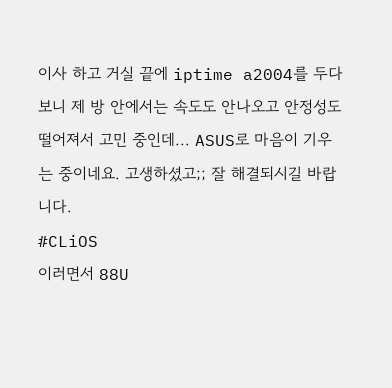이사 하고 거실 끝에 iptime a2004를 두다 보니 제 방 안에서는 속도도 안나오고 안정성도 떨어져서 고민 중인데... ASUS로 마음이 기우는 중이네요. 고생하셨고;; 잘 해결되시길 바랍니다.
#CLiOS
이러면서 88U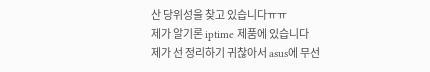산 당위성을 찾고 있습니다ㅠㅠ
제가 알기론 iptime 제품에 있습니다
제가 선 정리하기 귀찮아서 asus에 무선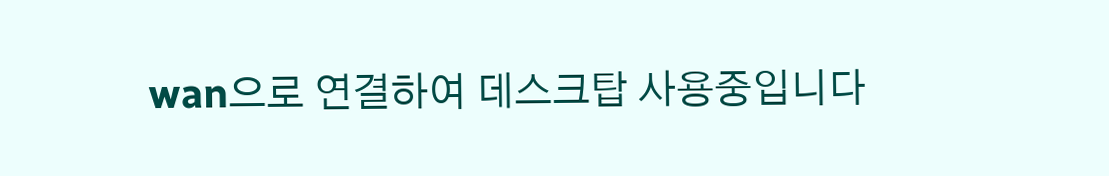wan으로 연결하여 데스크탑 사용중입니다